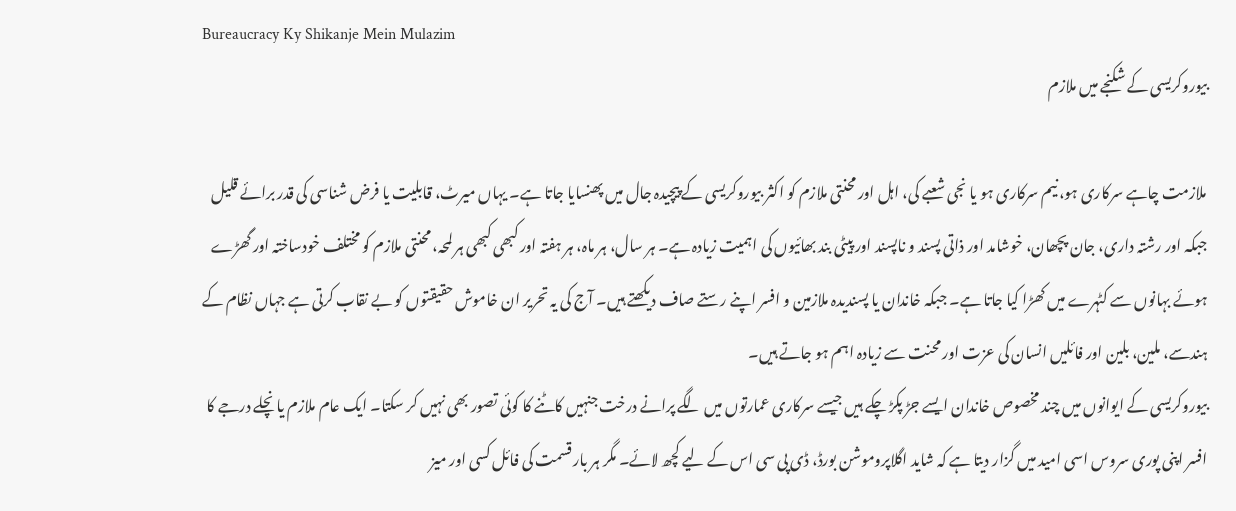Bureaucracy Ky Shikanje Mein Mulazim
بیوروکریسی کے شکنجے میں ملازم

ملازمت چاہے سرکاری ہو، نیم سرکاری ہو یا نجی شعبے کی، اہل اور محنتی ملازم کو اکثر بیوروکریسی کے پیچیدہ جال میں پھنسایا جاتا ہے۔ یہاں میرٹ، قابلیت یا فرض شناسی کی قدر برائے قلیل جبکہ اور رشتہ داری، جان پچھان، خوشامد اور ذاتی پسند و ناپسند اور پیٹی بند بھائیوں کی اہمیت زیادہ ہے۔ ہر سال، ہر ماہ، ہر ہفتہ اور کبھی کبھی ہر لمحہ، محنتی ملازم کو مختلف خودساختہ اور گھڑے ہوئے بہانوں سے کٹہرے میں کھڑا کیا جاتا ہے۔ جبکہ خاندان یا پسندیدہ ملازمین و افسر اپنے رستے صاف دیکھتے ہیں۔ آج کی یہ تحریر ان خاموش حقیقتوں کو بے نقاب کرتی ہے جہاں نظام کے ہندسے، ملین، بلین اور فائلیں انسان کی عزت اور محنت سے زیادہ اہم ہو جاتے ہیں۔
بیوروکریسی کے ایوانوں میں چند مخصوص خاندان ایسے جڑ پکڑ چکے ہیں جیسے سرکاری عمارتوں میں لگے پرانے درخت جنہیں کاٹنے کا کوئی تصور بھی نہیں کر سکتا۔ ایک عام ملازم یا نچلے درجے کا افسر اپنی پوری سروس اسی امید میں گزار دیتا ہے کہ شاید اگلاپروموشن بورڈ، ڈی پی سی اس کے لیے کچھ لائے۔ مگر ہر بار قسمت کی فائل کسی اور میز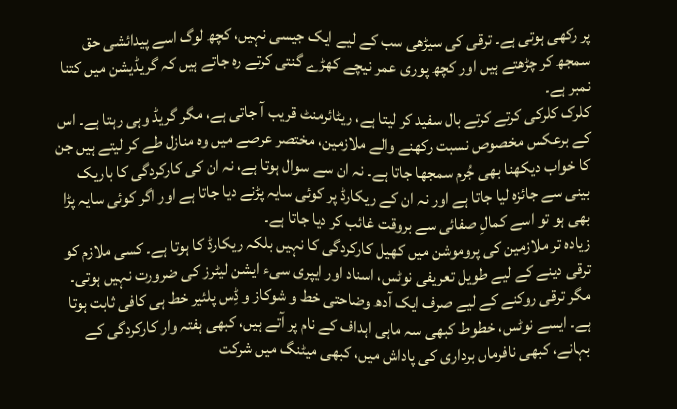پر رکھی ہوتی ہے۔ ترقی کی سیڑھی سب کے لیے ایک جیسی نہیں، کچھ لوگ اسے پیدائشی حق سمجھ کر چڑھتے ہیں اور کچھ پوری عمر نیچے کھڑے گنتی کرتے رہ جاتے ہیں کہ گریڈیشن میں کتنا نمبر ہے۔
کلرک کلرکی کرتے کرتے بال سفید کر لیتا ہے، ریٹائرمنٹ قریب آ جاتی ہے، مگر گریڈ وہی رہتا ہے۔ اس کے برعکس مخصوص نسبت رکھنے والے ملازمین، مختصر عرصے میں وہ منازل طے کر لیتے ہیں جن کا خواب دیکھنا بھی جُرم سمجھا جاتا ہے۔ نہ ان سے سوال ہوتا ہے، نہ ان کی کارکردگی کا باریک بینی سے جائزہ لیا جاتا ہے اور نہ ان کے ریکارڈ پر کوئی سایہ پڑنے دیا جاتا ہے اور اگر کوئی سایہ پڑا بھی ہو تو اسے کمالِ صفائی سے بروقت غائب کر دیا جاتا ہے۔
زیادہ تر ملازمین کی پروموشن میں کھیل کارکردگی کا نہیں بلکہ ریکارڈ کا ہوتا ہے۔ کسی ملازم کو ترقی دینے کے لیے طویل تعریفی نوٹس، اسناد اور ایپری سیء ایشن لیٹرز کی ضرورت نہیں ہوتی۔ مگر ترقی روکنے کے لیے صرف ایک آدھ وضاحتی خط و شوکاز و ڈِس پلئیر خط ہی کافی ثابت ہوتا ہے۔ ایسے نوٹس، خطوط کبھی سہ ماہی اہداف کے نام پر آتے ہیں، کبھی ہفتہ وار کارکردگی کے بہانے، کبھی نافرماں برداری کی پاداش میں، کبھی میٹنگ میں شرکت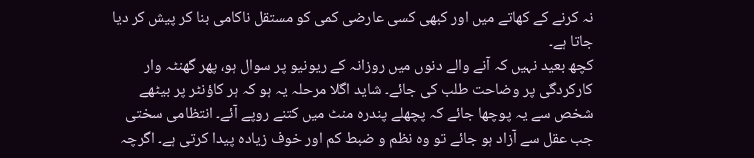نہ کرنے کے کھاتے میں اور کبھی کسی عارضی کمی کو مستقل ناکامی بنا کر پیش کر دیا جاتا ہے۔
کچھ بعید نہیں کہ آنے والے دنوں میں روزانہ کے ریونیو پر سوال ہو، پھر گھنٹہ وار کارکردگی پر وضاحت طلب کی جائے۔ شاید اگلا مرحلہ یہ ہو کہ ہر کاؤنٹر پر بیٹھے شخص سے یہ پوچھا جائے کہ پچھلے پندرہ منٹ میں کتنے روپے آئے۔ انتظامی سختی جب عقل سے آزاد ہو جائے تو وہ نظم و ضبط کم اور خوف زیادہ پیدا کرتی ہے۔ اگرچہ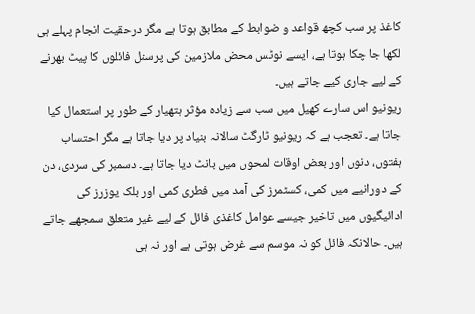کاغذ پر سب کچھ قواعد و ضوابط کے مطابق ہوتا ہے مگر درحقیت انجام پہلے ہی لکھا جا چکا ہوتا ہے، ایسے نوٹس محض ملازمین کی پرسنل فائلوں کا پیٹ بھرنے کے لیے جاری کیے جاتے ہیں۔
ریونیو اس سارے کھیل میں سب سے زیادہ مؤثر ہتھیار کے طور پر استعمال کیا جاتا ہے۔ تعجب ہے کہ ریونیو ٹارگٹ سالانہ بنیاد پر دیا جاتا ہے مگر احتساب ہفتوں، دنوں اور بعض اوقات لمحوں میں بانٹ دیا جاتا ہے۔ دسمبر کی سردی، دن کے دورانیے میں کمی، کسٹمرز کی آمد میں فطری کمی اور بلک یوزرز کی ادائیگیوں میں تاخیر جیسے عوامل کاغذی فائل کے لیے غیر متعلق سمجھے جاتے ہیں۔ حالانکہ فائل کو نہ موسم سے غرض ہوتی ہے اور نہ ہی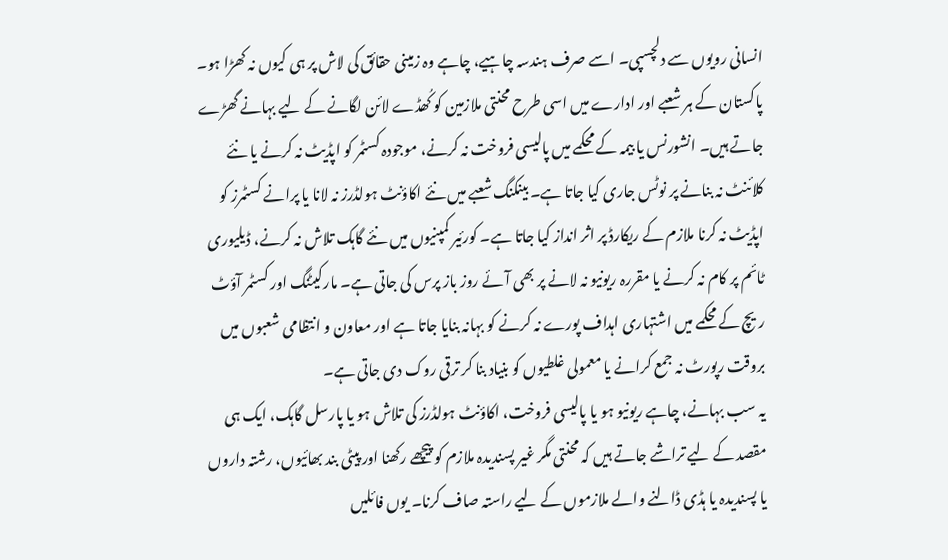انسانی رویوں سے دلچسپی۔ اسے صرف ہندسہ چاہیے، چاہے وہ زمینی حقائق کی لاش پر ہی کیوں نہ کھڑا ہو۔
پاکستان کے ہر شعبے اور ادارے میں اسی طرح محنتی ملازمین کو کُھڈے لائن لگانے کے لیے بہانے گھڑے جاتے ہیں۔ انشورنس یا بیمہ کے محکمے میں پالیسی فروخت نہ کرنے، موجودہ کسٹمر کو اپڈیٹ نہ کرنے یا نئے کلائنٹ نہ بنانے پر نوٹس جاری کیا جاتا ہے۔ بینکنگ شعبے میں نئے اکاؤنٹ ہولڈرز نہ لانا یا پرانے کسٹمرز کو اپڈیٹ نہ کرنا ملازم کے ریکارڈ پر اثر انداز کیا جاتا ہے۔ کورئیر کمپنیوں میں نئے گاہک تلاش نہ کرنے، ڈیلیوری ٹائم پر کام نہ کرنے یا مقررہ ریونیو نہ لانے پر بھی آئے روز باز پرس کی جاتی ہے۔ مارکیٹنگ اور کسٹمر آؤٹ ریچ کے محکمے میں اشتہاری اہداف پورے نہ کرنے کو بہانہ بنایا جاتا ہے اور معاون و انتظامی شعبوں میں بروقت رپورٹ نہ جمع کرانے یا معمولی غلطیوں کو بنیاد بنا کر ترقی روک دی جاتی ہے۔
یہ سب بہانے، چاہے ریونیو ہو یا پالیسی فروخت، اکاؤنٹ ہولڈرز کی تلاش ہو یا پارسل گاہک، ایک ہی مقصد کے لیے تراشے جاتے ہیں کہ محنتی مگر غیر پسندیدہ ملازم کو پیچھے رکھنا اور پیٹی بند بھائیوں، رشتہ داروں یا پسندیدہ یا ہڈی ڈالنے والے ملازموں کے لیے راستہ صاف کرنا۔ یوں فائلیں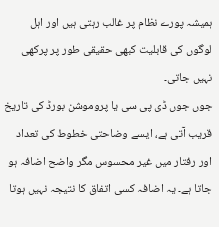ہمیشہ پورے نظام پر غالب رہتی ہیں اور اہل لوگوں کی قابلیت کبھی حقیقی طور پر پرکھی نہیں جاتی۔
جوں جوں ڈی پی سی یا پروموشن بورڈ کی تاریخ قریب آتی ہے، ایسے وضاحتی خطوط کی تعداد اور رفتار میں غیر محسوس مگر واضح اضافہ ہو جاتا ہے۔ یہ اضافہ کسی اتفاق کا نتیجہ نہیں ہوتا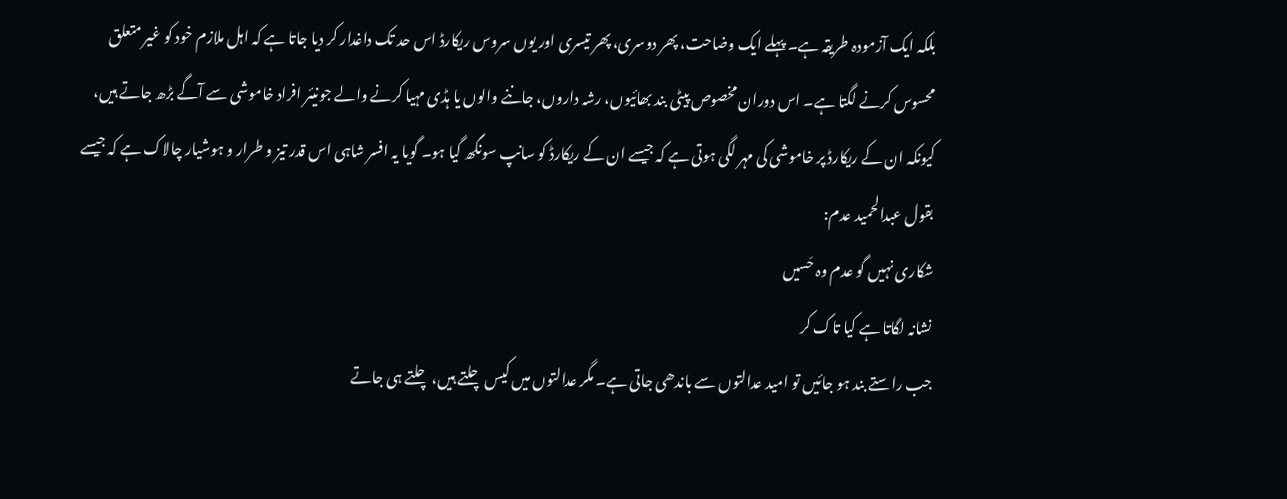بلکہ ایک آزمودہ طریقہ ہے۔ پہلے ایک وضاحت، پھر دوسری، پھر تیسری اور یوں سروس ریکارڈ اس حد تک داغدار کر دیا جاتا ہے کہ اہل ملازم خود کو غیر متعلق محسوس کرنے لگتا ہے۔ اس دوران مخصوص پیٹی بند بھائیوں، رشہ داروں، جاننے والوں یا ہڈی مہیا کرنے والے جونیئر افراد خاموشی سے آگے بڑھ جاتے ہیں، کیونکہ ان کے ریکارڈ پر خاموشی کی مہر لگی ہوتی ہے کہ جیسے ان کے ریکارڈ کو سانپ سونگھ گیا ہو۔ گویا یہ افسر شاہی اس قدر تیز و طرار و ہوشیار چالاک ہے کہ جیسے بقول عبدالحمید عدم:
شکاری نہیں گو عدم وہ حَسیں
نشانہ لگاتا ہے کیا تاک کر
جب راستے بند ہو جائیں تو امید عدالتوں سے باندھی جاتی ہے۔ مگر عدالتوں میں کیس چلتے ہیں، چلتے ہی جاتے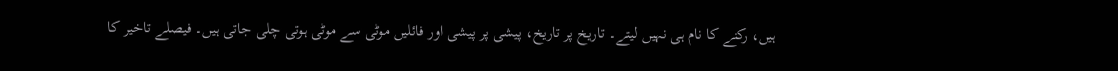ہیں، رکنے کا نام ہی نہیں لیتے۔ تاریخ پر تاریخ، پیشی پر پیشی اور فائلیں موٹی سے موٹی ہوتی چلی جاتی ہیں۔ فیصلے تاخیر کا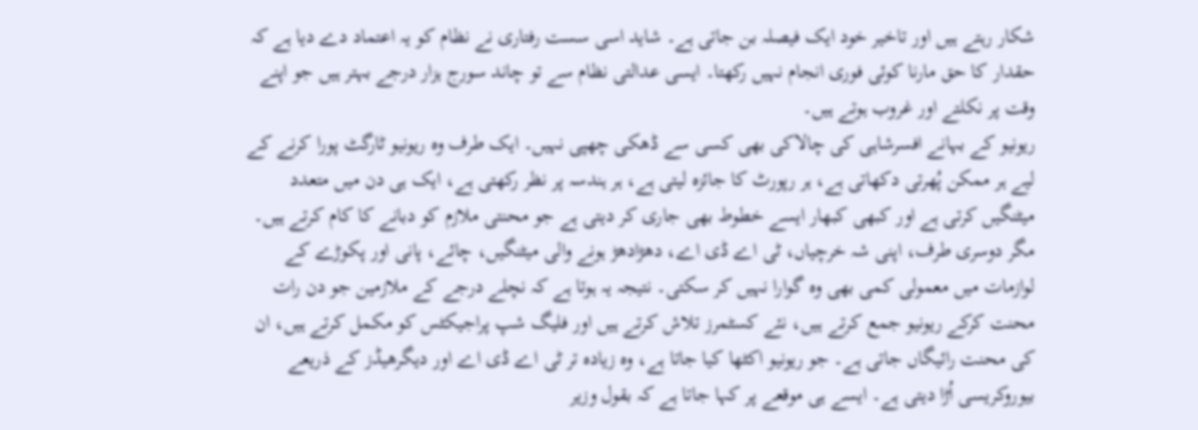شکار رہتے ہیں اور تاخیر خود ایک فیصلہ بن جاتی ہے۔ شاید اسی سست رفتاری نے نظام کو یہ اعتماد دے دیا ہے کہ حقدار کا حق مارنا کوئی فوری انجام نہیں رکھتا۔ ایسی عدالتی نظام سے تو چاند سورج ہزار درجے بہتر ہیں جو اپنے وقت پر نکلتے اور غروب ہوتے ہیں۔
ریونیو کے بہانے افسرشاہی کی چالاکی بھی کسی سے ڈھکی چھپی نہیں۔ ایک طرف وہ ریونیو ٹارگٹ پورا کرنے کے لیے ہر ممکن پُھرتی دکھاتی ہے، ہر رپورٹ کا جائزہ لیتی ہے، ہر ہندسہ پر نظر رکھتی ہے، ایک ہی دن میں متعدد میٹنگیں کرتی ہے اور کبھی کبھار ایسے خطوط بھی جاری کر دیتی ہے جو محنتی ملازم کو دبانے کا کام کرتے ہیں۔ مگر دوسری طرف، اپنی شہ خرچیاں، ٹی اے ڈی اے، دھڑادھڑ ہونے والی میٹنگیں، چائے، پانی اور پکوڑے کے لوازمات میں معمولی کمی بھی وہ گوارا نہیں کر سکتی۔ نتیجہ یہ ہوتا ہے کہ نچلے درجے کے ملازمین جو دن رات محنت کرکے ریونیو جمع کرتے ہیں، نئے کسٹمرز تلاش کرتے ہیں اور فلیگ شپ پراجیکٹس کو مکمل کرتے ہیں، ان کی محنت رائیگاں جاتی ہے۔ جو ریونیو اکٹھا کیا جاتا ہے، وہ زیادہ تر ٹی اے ڈی اے اور دیگرھیڈز کے ذریعے بیوروکریسی اُڑا دیتی ہے۔ ایسے ہی موقعے پر کہا جاتا ہے کہ بقول وزیر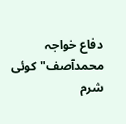دفاع خواجہ محمدآصف"کوئی شرم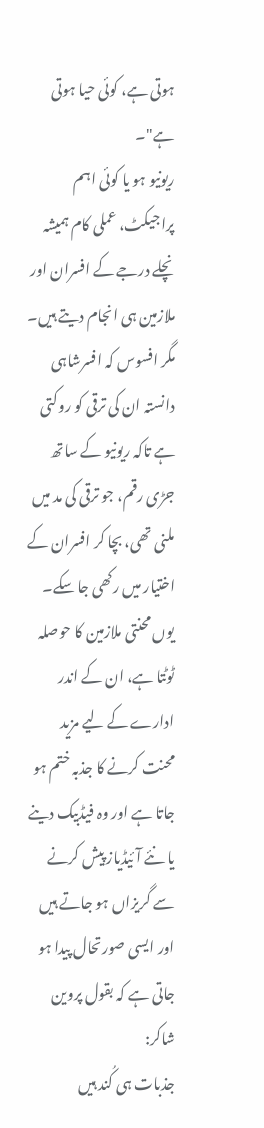ہوتی ہے، کوئی حیا ہوتی ہے"۔
ریونیو ہو یا کوئی اہم پراجیکٹ، عملی کام ہمیشہ نچلے درجے کے افسران اور ملازمین ہی انجام دیتے ہیں۔ مگر افسوس کہ افسرشاہی دانستہ ان کی ترقی کو روکتی ہے تاکہ ریونیو کے ساتھ جڑی رقم، جو ترقی کی مد میں ملنی تھی، بچا کر افسران کے اختیار میں رکھی جا سکے۔ یوں محنتی ملازمین کا حوصلہ ٹوٹتا ہے، ان کے اندر ادارے کے لیے مزید محنت کرنے کا جذبہ ختم ہو جاتا ہے اور وہ فیڈبیک دینے یا نئے آئیڈیاز پیش کرنے سے گریزاں ہو جاتے ہیں اور ایسی صورتحال پیدا ہو جاتی ہے کہ بقول پروین شاکر:
جذبات ہی کُند ہیں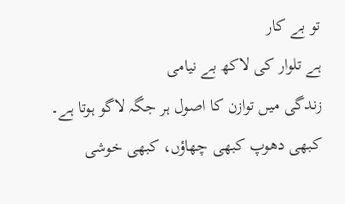تو بے کار
ہے تلوار کی لاکھ بے نیامی
زندگی میں توازن کا اصول ہر جگہ لاگو ہوتا ہے۔ کبھی دھوپ کبھی چھاؤں، کبھی خوشی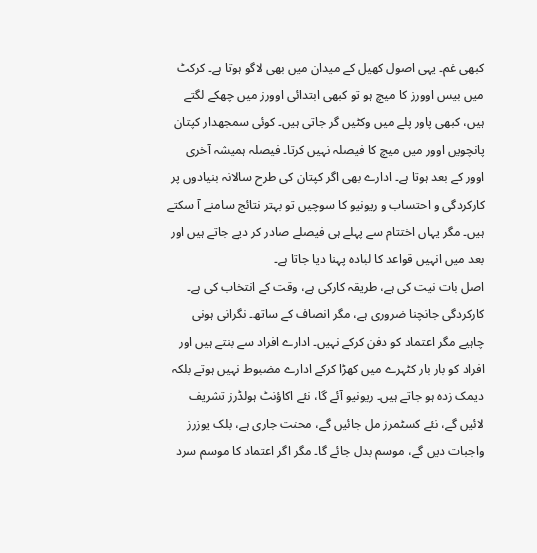کبھی غم۔ یہی اصول کھیل کے میدان میں بھی لاگو ہوتا ہے۔ کرکٹ میں بیس اوورز کا میچ ہو تو کبھی ابتدائی اوورز میں چھکے لگتے ہیں، کبھی پاور پلے میں وکٹیں گر جاتی ہیں۔ کوئی سمجھدار کپتان پانچویں اوور میں میچ کا فیصلہ نہیں کرتا۔ فیصلہ ہمیشہ آخری اوور کے بعد ہوتا ہے۔ ادارے بھی اگر کپتان کی طرح سالانہ بنیادوں پر کارکردگی و احتساب و ریونیو کا سوچیں تو بہتر نتائج سامنے آ سکتے ہیں۔ مگر یہاں اختتام سے پہلے ہی فیصلے صادر کر دیے جاتے ہیں اور بعد میں انہیں قواعد کا لبادہ پہنا دیا جاتا ہے۔
اصل بات نیت کی ہے، طریقہ کارکی ہے، وقت کے انتخاب کی ہے۔ کارکردگی جانچنا ضروری ہے، مگر انصاف کے ساتھ۔ نگرانی ہونی چاہیے مگر اعتماد کو دفن کرکے نہیں۔ ادارے افراد سے بنتے ہیں اور افراد کو بار بار کٹہرے میں کھڑا کرکے ادارے مضبوط نہیں ہوتے بلکہ دیمک زدہ ہو جاتے ہیں۔ ریونیو آئے گا، نئے اکاؤنٹ ہولڈرز تشریف لائیں گے، نئے کسٹمرز مل جائیں گے، محنت جاری ہے، بلک یوزرز واجبات دیں گے، موسم بدل جائے گا۔ مگر اگر اعتماد کا موسم سرد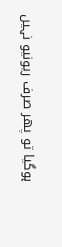ہوگیا تو پھر صرف ریونیو نہیں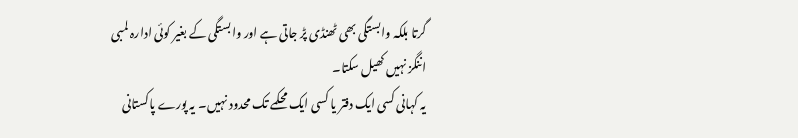گرتا بلکہ وابستگی بھی ٹھنڈی پڑ جاتی ہے اور وابستگی کے بغیر کوئی ادارہ لمبی اننگز نہیں کھیل سکتا۔
یہ کہانی کسی ایک دفتر یا کسی ایک محکمے تک محدود نہیں۔ یہ پورے پاکستانی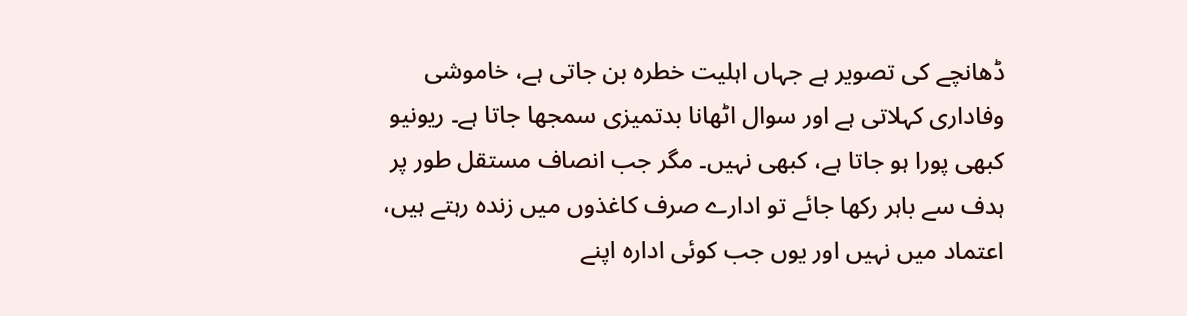ڈھانچے کی تصویر ہے جہاں اہلیت خطرہ بن جاتی ہے، خاموشی وفاداری کہلاتی ہے اور سوال اٹھانا بدتمیزی سمجھا جاتا ہے۔ ریونیو کبھی پورا ہو جاتا ہے، کبھی نہیں۔ مگر جب انصاف مستقل طور پر ہدف سے باہر رکھا جائے تو ادارے صرف کاغذوں میں زندہ رہتے ہیں، اعتماد میں نہیں اور یوں جب کوئی ادارہ اپنے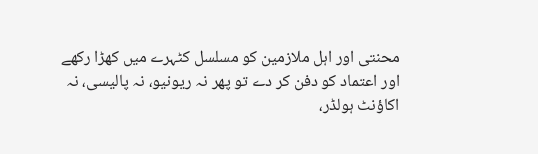محنتی اور اہل ملازمین کو مسلسل کٹہرے میں کھڑا رکھے اور اعتماد کو دفن کر دے تو پھر نہ ریونیو، نہ پالیسی، نہ اکاؤنٹ ہولڈر،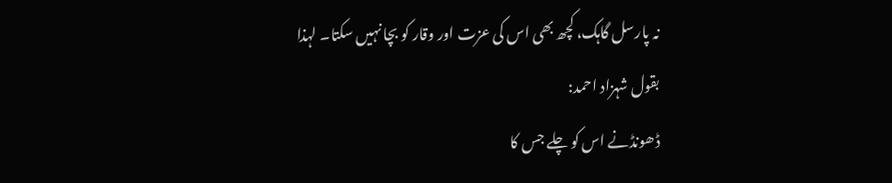نہ پارسل گاہک، کچھ بھی اس کی عزت اور وقار کو بچا نہیں سکتا۔ لہذا بقول شہزاد احمد:
ڈھونڈنے اس کو چلے جس کا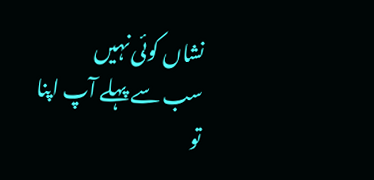نشاں کوئی نہیں
سب سے پہلے آپ اپنا تو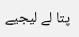پتا لے لیجیے